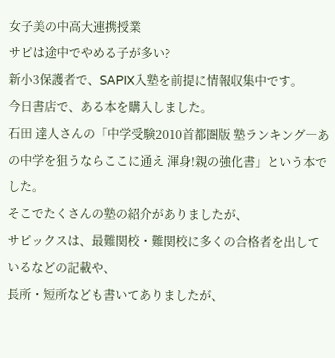女子美の中高大連携授業
サピは途中でやめる子が多い?
新小3保護者で、SAPIX入塾を前提に情報収集中です。
今日書店で、ある本を購入しました。
石田 達人さんの「中学受験2010首都圏版 塾ランキング―あの中学を狙うならここに通え 渾身!親の強化書」という本でした。
そこでたくさんの塾の紹介がありましたが、
サピックスは、最難関校・難関校に多くの合格者を出しているなどの記載や、
長所・短所なども書いてありましたが、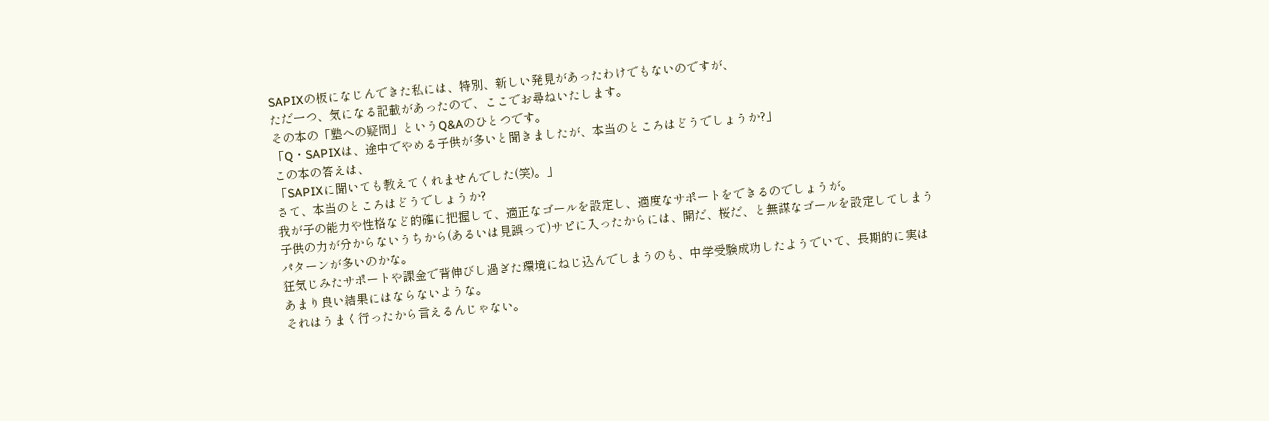SAPIXの板になじんできた私には、特別、新しい発見があったわけでもないのですが、
ただ一つ、気になる記載があったので、ここでお尋ねいたします。
その本の「塾への疑問」というQ&Aのひとつです。
「Q・SAPIXは、途中でやめる子供が多いと聞きましたが、本当のところはどうでしょうか?」
この本の答えは、
「SAPIXに聞いても教えてくれませんでした(笑)。」
さて、本当のところはどうでしょうか?
我が子の能力や性格など的確に把握して、適正なゴールを設定し、適度なサポートをできるのでしょうが。
子供の力が分からないうちから(あるいは見誤って)サピに入ったからには、開だ、桜だ、と無謀なゴールを設定してしまうパターンが多いのかな。
狂気じみたサポートや課金で背伸びし過ぎた環境にねじ込んでしまうのも、中学受験成功したようでいて、長期的に実はあまり良い結果にはならないような。
それはうまく行ったから言えるんじゃない。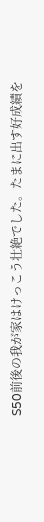S50前後の我が家はけっこう壮絶でした。たまに出す好成績を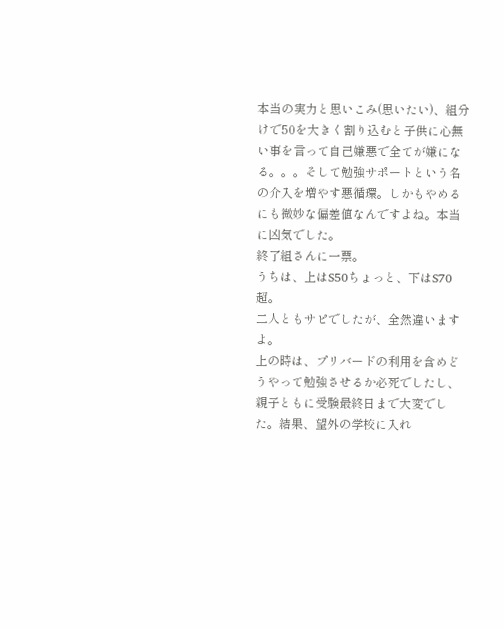本当の実力と思いこみ(思いたい)、組分けで50を大きく割り込むと子供に心無い事を言って自己嫌悪で全てが嫌になる。。。そして勉強サポートという名の介入を増やす悪循環。しかもやめるにも微妙な偏差値なんですよね。本当に凶気でした。
終了組さんに一票。
うちは、上はS50ちょっと、下はS70超。
二人ともサピでしたが、全然違いますよ。
上の時は、プリバードの利用を含めどうやって勉強させるか必死でしたし、親子ともに受験最終日まで大変でした。結果、望外の学校に入れ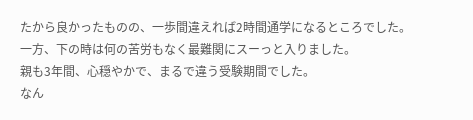たから良かったものの、一歩間違えれば2時間通学になるところでした。
一方、下の時は何の苦労もなく最難関にスーっと入りました。
親も3年間、心穏やかで、まるで違う受験期間でした。
なん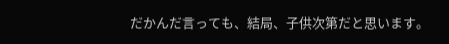だかんだ言っても、結局、子供次第だと思います。